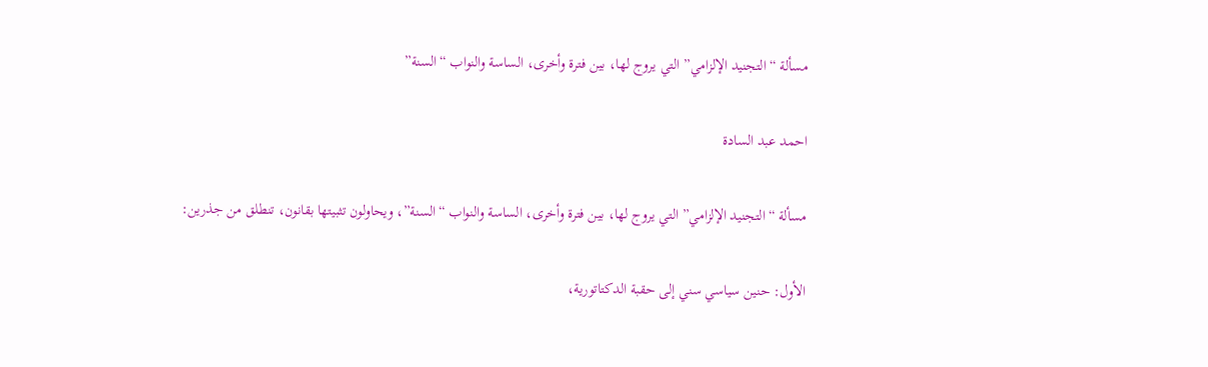مسألة “التجنيد الإلزامي” التي يروج لها، بين فترة وأخرى، الساسة والنواب “السنة”

احمد عبد السادة

مسألة “التجنيد الإلزامي” التي يروج لها، بين فترة وأخرى، الساسة والنواب “السنة”، ويحاولون تثبيتها بقانون، تنطلق من جذرين:

الأول: حنين سياسي سني إلى حقبة الدكتاتورية،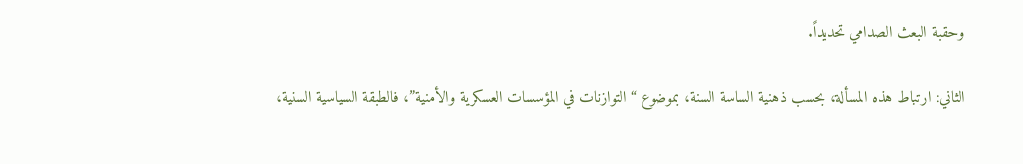وحقبة البعث الصدامي تحديداً.

الثاني: ارتباط هذه المسألة، بحسب ذهنية الساسة السنة، بموضوع “التوازنات في المؤسسات العسكرية والأمنية”، فالطبقة السياسية السنية،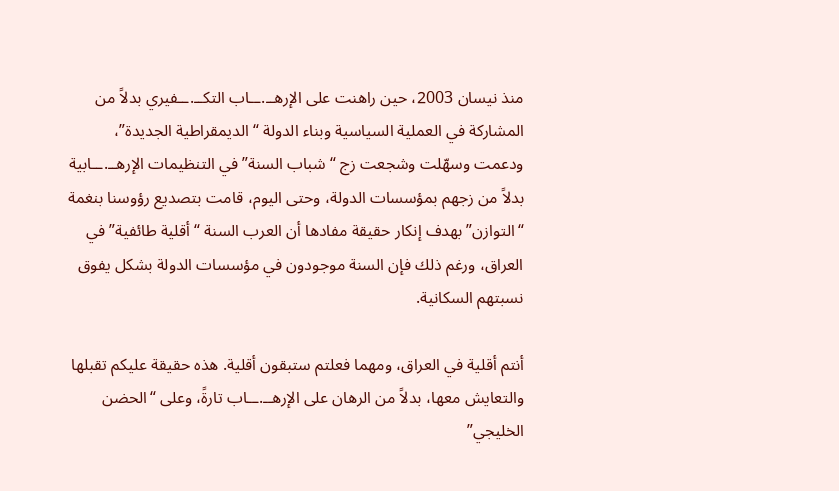منذ نيسان 2003، حين راهنت على الإرهــ.ــاب التكــ.ــفيري بدلاً من المشاركة في العملية السياسية وبناء الدولة “الديمقراطية الجديدة”، ودعمت وسهّلت وشجعت زج “شباب السنة” في التنظيمات الإرهــ.ــابية بدلاً من زجهم بمؤسسات الدولة، وحتى اليوم، قامت بتصديع رؤوسنا بنغمة “التوازن” بهدف إنكار حقيقة مفادها أن العرب السنة “أقلية طائفية” في العراق، ورغم ذلك فإن السنة موجودون في مؤسسات الدولة بشكل يفوق نسبتهم السكانية.

أنتم أقلية في العراق، ومهما فعلتم ستبقون أقلية. هذه حقيقة عليكم تقبلها والتعايش معها، بدلاً من الرهان على الإرهــ.ــاب تارةً، وعلى “الحضن الخليجي”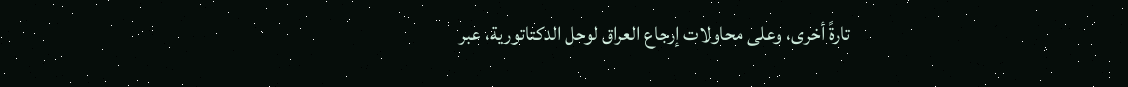تارةً أخرى، وعلى محاولات إرجاع العراق لوحل الدكتاتورية، عبر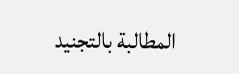المطالبة بالتجنيد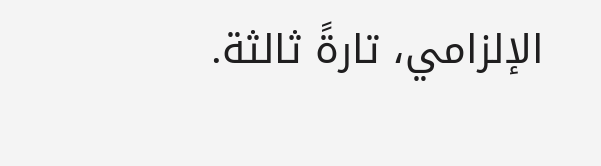الإلزامي، تارةً ثالثة.